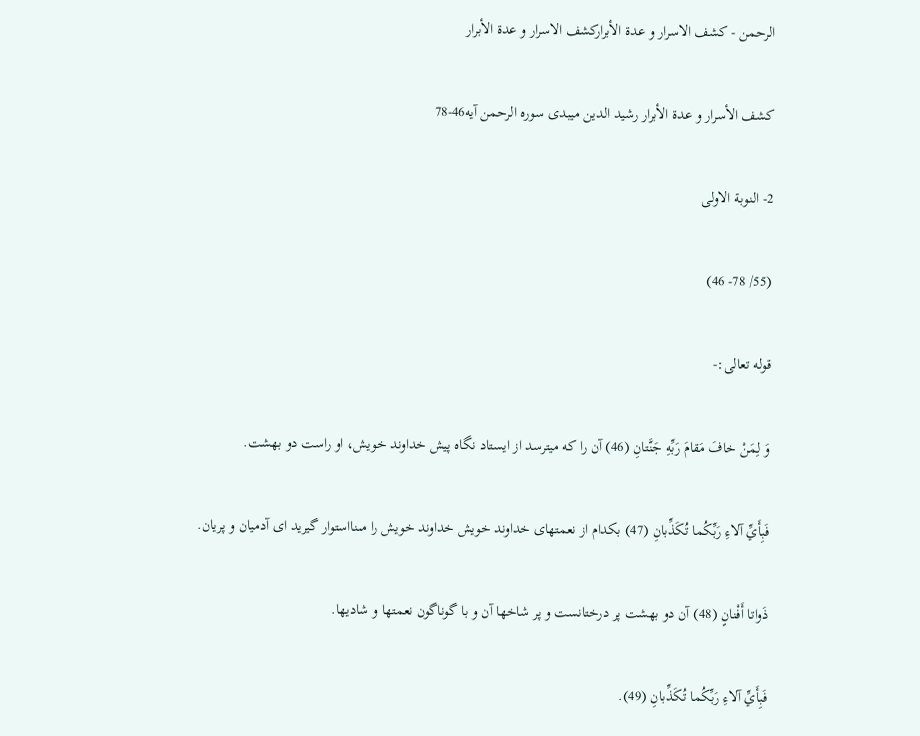الرحمن - كشف الاسرار و عدة الأبراركشف الاسرار و عدة الأبرار

كشف الأسرار و عدة الأبرار رشيد الدين ميبدى سوره الرحمن آیه46-78

2- النوبة الاولى

(55/ 78- 46)

قوله تعالى:-

وَ لِمَنْ خافَ مَقامَ رَبِّهِ جَنَّتانِ (46) آن را كه ميترسد از ايستاد نگاه پيش خداوند خويش، او راست دو بهشت.

فَبِأَيِّ آلاءِ رَبِّكُما تُكَذِّبانِ (47) بكدام از نعمتهاى خداوند خويش خداوند خويش را مىنااستوار گيريد اى آدميان و پريان.

ذَواتا أَفْنانٍ (48) آن دو بهشت پر درختانست و پر شاخها آن و با گوناگون نعمتها و شاديها.

فَبِأَيِّ آلاءِ رَبِّكُما تُكَذِّبانِ (49).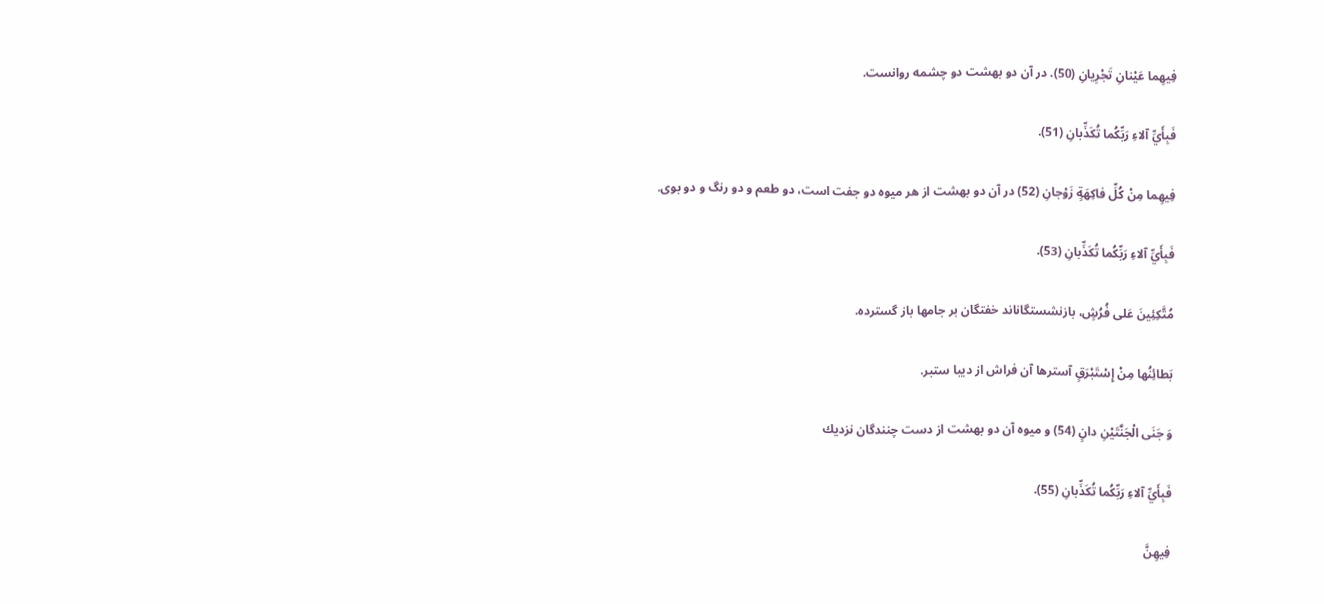فِيهِما عَيْنانِ تَجْرِيانِ (50). در آن دو بهشت دو چشمه روانست.

فَبِأَيِّ آلاءِ رَبِّكُما تُكَذِّبانِ (51).

فِيهِما مِنْ كُلِّ فاكِهَةٍ زَوْجانِ (52) در آن دو بهشت از هر ميوه دو جفت است، دو طعم و دو رنگ و دو بوى.

فَبِأَيِّ آلاءِ رَبِّكُما تُكَذِّبانِ (53).

مُتَّكِئِينَ عَلى فُرُشٍ، بازنشستگاناند خفتگان بر جامها باز گسترده.

بَطائِنُها مِنْ إِسْتَبْرَقٍ آسترها آن فراش از ديبا ستبر.

وَ جَنَى الْجَنَّتَيْنِ دانٍ (54) و ميوه آن دو بهشت از دست چنندگان نزديك

فَبِأَيِّ آلاءِ رَبِّكُما تُكَذِّبانِ (55).

فِيهِنَّ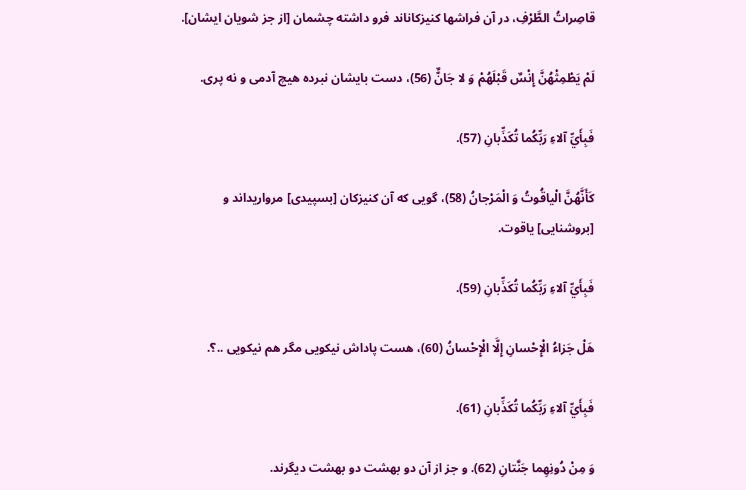قاصِراتُ الطَّرْفِ، در آن فراشها كنيزكاناند فرو داشته چشمان [از جز شويان ايشان].

لَمْ يَطْمِثْهُنَّ إِنْسٌ قَبْلَهُمْ وَ لا جَانٌّ (56)، دست بايشان نبرده هيچ آدمى و نه پرى.

فَبِأَيِّ آلاءِ رَبِّكُما تُكَذِّبانِ (57).

كَأَنَّهُنَّ الْياقُوتُ وَ الْمَرْجانُ (58)، گويى كه آن كنيزكان [بسپيدى] مرواريداند و [بروشنايى] ياقوت.

فَبِأَيِّ آلاءِ رَبِّكُما تُكَذِّبانِ (59).

هَلْ جَزاءُ الْإِحْسانِ إِلَّا الْإِحْسانُ (60)، هست پاداش نيكويى مگر هم نيكويى ..؟.

فَبِأَيِّ آلاءِ رَبِّكُما تُكَذِّبانِ (61).

وَ مِنْ دُونِهِما جَنَّتانِ (62). و جز از آن دو بهشت دو بهشت ديگرند.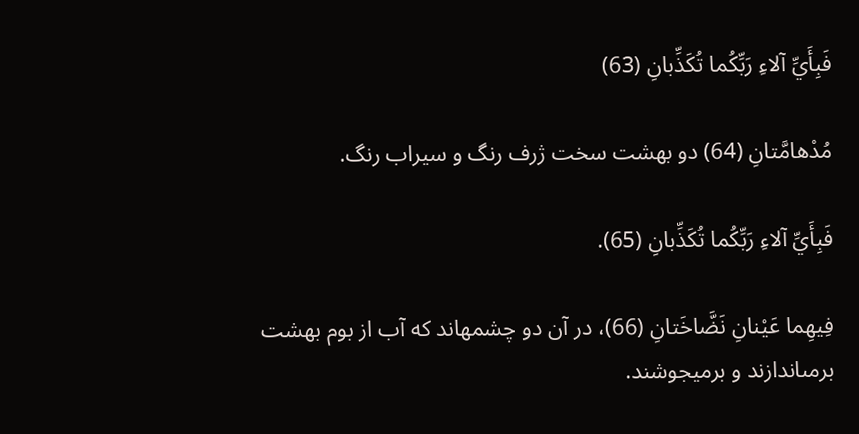فَبِأَيِّ آلاءِ رَبِّكُما تُكَذِّبانِ (63)

مُدْهامَّتانِ (64) دو بهشت سخت ژرف رنگ و سيراب رنگ.

فَبِأَيِّ آلاءِ رَبِّكُما تُكَذِّبانِ (65).

فِيهِما عَيْنانِ نَضَّاخَتانِ (66)، در آن دو چشمهاند كه آب از بوم بهشت برمىاندازند و برميجوشند.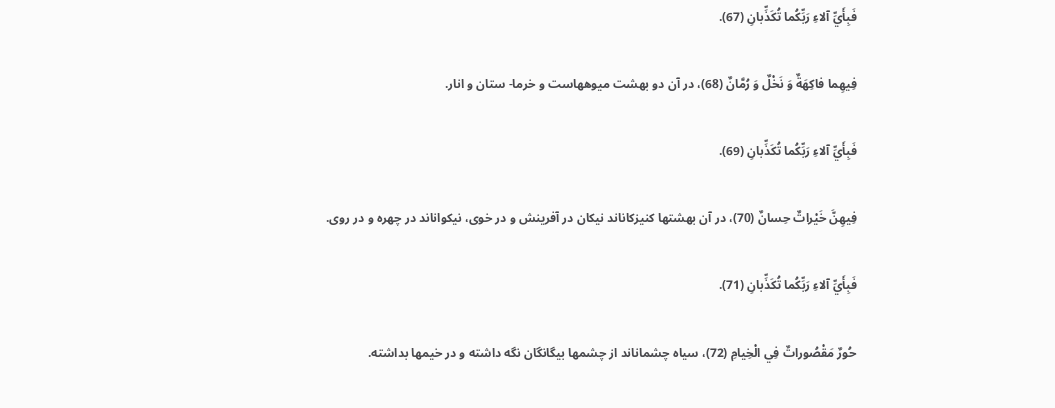فَبِأَيِّ آلاءِ رَبِّكُما تُكَذِّبانِ (67).

فِيهِما فاكِهَةٌ وَ نَخْلٌ وَ رُمَّانٌ (68)، در آن دو بهشت ميوههاست و خرما- ستان و انار.

فَبِأَيِّ آلاءِ رَبِّكُما تُكَذِّبانِ (69).

فِيهِنَّ خَيْراتٌ حِسانٌ (70)، در آن بهشتها كنيزكاناند نيكان در آفرينش و در خوى، نيكواناند در چهره و در روى.

فَبِأَيِّ آلاءِ رَبِّكُما تُكَذِّبانِ (71).

حُورٌ مَقْصُوراتٌ فِي الْخِيامِ (72)، سياه چشماناند از چشمها بيگانگان نگه داشته و در خيمها بداشته.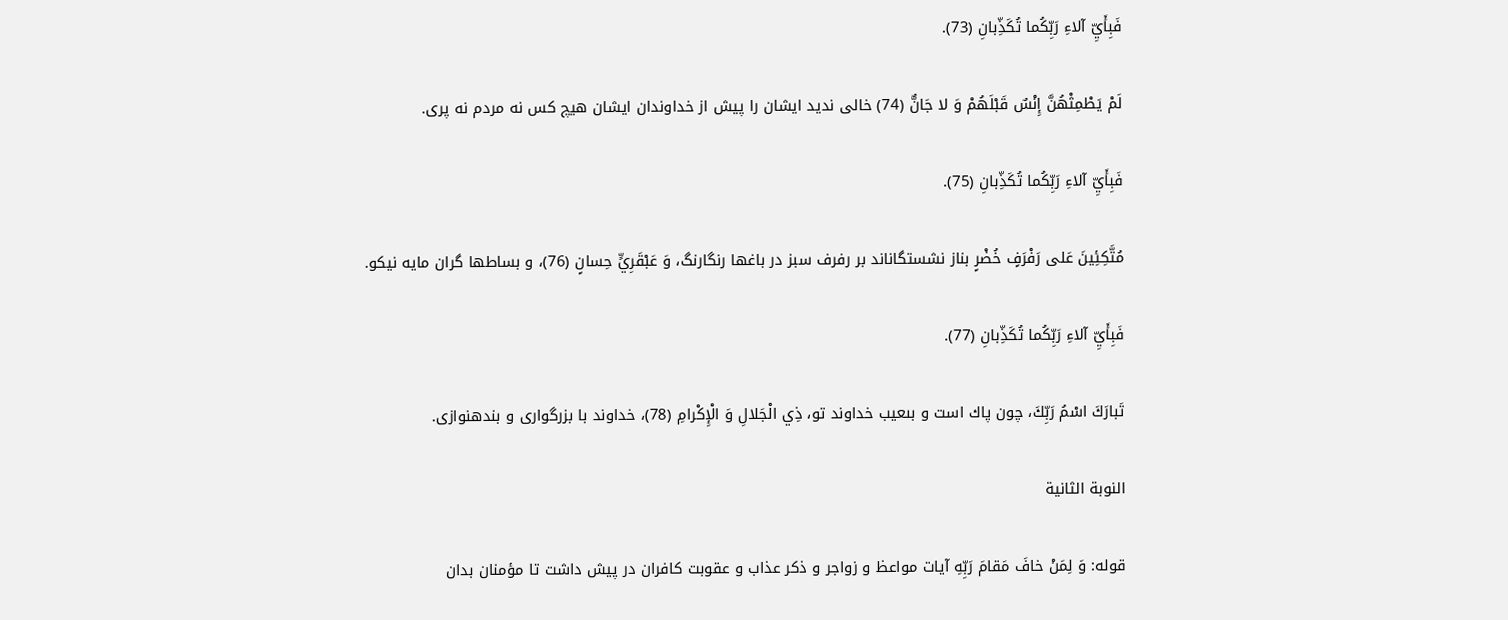فَبِأَيِّ آلاءِ رَبِّكُما تُكَذِّبانِ (73).

لَمْ يَطْمِثْهُنَّ إِنْسٌ قَبْلَهُمْ وَ لا جَانٌّ (74) خالى نديد ايشان را پيش از خداوندان ايشان هيچ كس نه مردم نه پرى.

فَبِأَيِّ آلاءِ رَبِّكُما تُكَذِّبانِ (75).

مُتَّكِئِينَ عَلى رَفْرَفٍ خُضْرٍ بناز نشستگاناند بر رفرف سبز در باغها رنگارنگ، وَ عَبْقَرِيٍّ حِسانٍ (76)، و بساطها گران مايه نيكو.

فَبِأَيِّ آلاءِ رَبِّكُما تُكَذِّبانِ (77).

تَبارَكَ اسْمُ رَبِّكَ، چون پاك است و بىعيب خداوند تو، ذِي الْجَلالِ وَ الْإِكْرامِ (78)، خداوند با بزرگوارى و بندهنوازى.

النوبة الثانية

قوله: وَ لِمَنْ خافَ مَقامَ رَبِّهِ آيات مواعظ و زواجر و ذكر عذاب و عقوبت كافران در پيش داشت تا مؤمنان بدان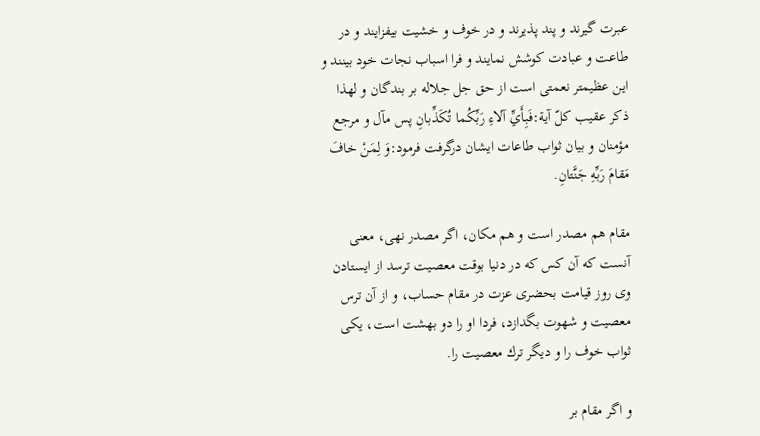عبرت گيرند و پند پذيرند و در خوف و خشيت بيفزايند و در طاعت و عبادت كوشش نمايند و فرا اسباب نجات خود بينند و اين عظيمتر نعمتى است از حق جل جلاله بر بندگان و لهذا ذكر عقيب كلّ آية:فَبِأَيِّ آلاءِ رَبِّكُما تُكَذِّبانِ پس مآل و مرجع مؤمنان و بيان ثواب طاعات ايشان درگرفت فرمود:وَ لِمَنْ خافَ مَقامَ رَبِّهِ جَنَّتانِ.

مقام هم مصدر است و هم مكان، اگر مصدر نهى، معنى آنست كه آن كس كه در دنيا بوقت معصيت ترسد از ايستادن وى روز قيامت بحضرى عزت در مقام حساب، و از آن ترس معصيت و شهوت بگدازد، فردا او را دو بهشت است، يكى ثواب خوف را و ديگر ترك معصيت را.

و اگر مقام بر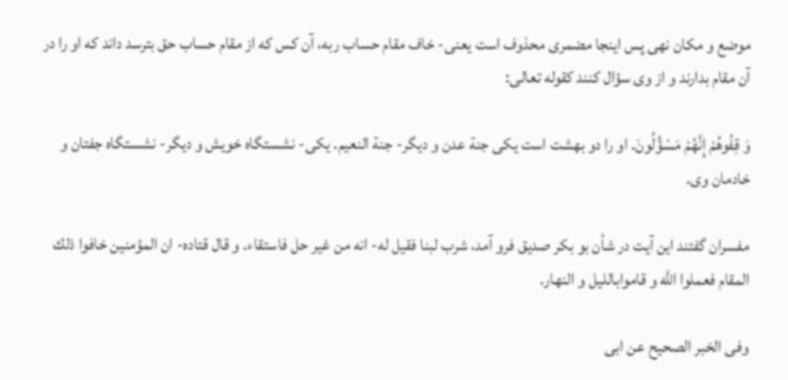موضع و مكان نهى پس اينجا مضمرى محذوف است يعنى- خاف مقام حساب ربه، آن كس كه از مقام حساب حق بترسد داند كه او را در آن مقام بدارند و از وى سؤال كنند كقوله تعالى:

وَ قِفُوهُمْ إِنَّهُمْ مَسْؤُلُونَ. او را دو بهشت است يكى جنة عدن و ديگر- جنة النعيم. يكى- نشستگاه خويش و ديگر- نشستگاه جفتان و خادمان وى.

مفسران گفتند اين آيت در شأن بو بكر صديق فرو آمد، شرب لبنا فقيل له- انه من غير حل فاستقاء. و قال قتاده- ان المؤمنين خافوا ذلك المقام فعملوا اللَّه و قاموابالليل و النهار.

وفى الخبر الصحيح عن ابى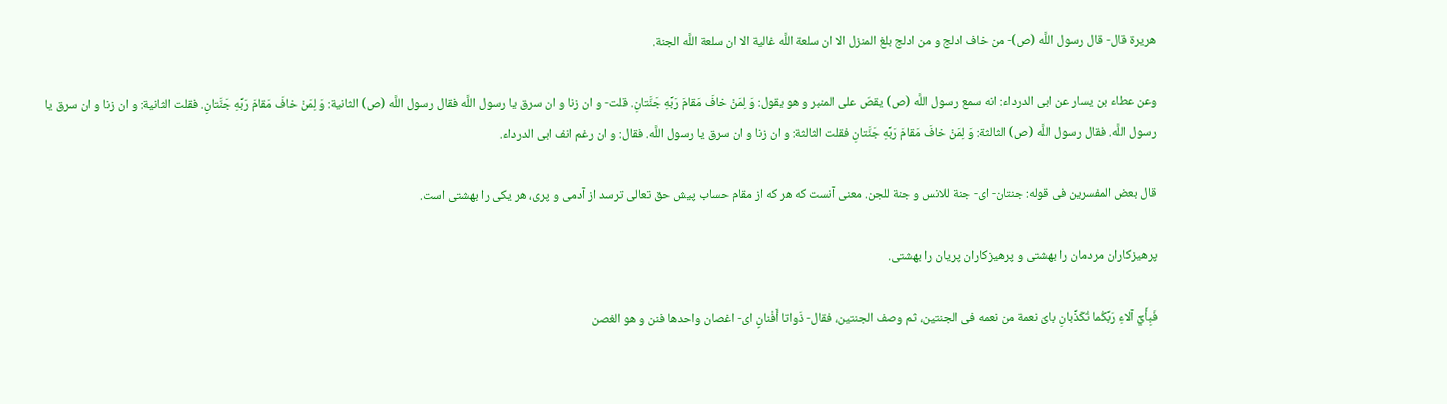هريرة قال- قال رسول اللَّه (ص)- من خاف ادلج و من ادلج بلغ المنزل الا ان سلعة اللَّه غالية الا ان سلعة اللَّه الجنة.

وعن عطاء بن يسار عن ابى الدرداء: انه سمع رسول اللَّه (ص) يقصّ على المنبر و هو يقول: وَ لِمَنْ خافَ مَقامَ رَبِّهِ جَنَّتانِ. قلت- و ان زنا و ان سرق يا رسول اللَّه فقال رسول اللَّه (ص) الثانية: وَ لِمَنْ خافَ مَقامَ رَبِّهِ جَنَّتانِ. فقلت الثانية: و ان زنا و ان سرق يا رسول اللَّه. فقال رسول اللَّه (ص) الثالثة: وَ لِمَنْ خافَ مَقامَ رَبِّهِ جَنَّتانِ فقلت الثالثة: و ان زنا و ان سرق يا رسول اللَّه. فقال: و ان رغم انف ابى الدرداء.

قال بعض المفسرين فى قوله: جنتان- اى- جنة للانس و جنة للجن. معنى آنست كه هر كه از مقام حساب پيش حق تعالى ترسد از آدمى و پرى، هر يكى را بهشتى است.

پرهيزكاران مردمان را بهشتى و پرهيزكاران پريان را بهشتى.

فَبِأَيِّ آلاءِ رَبِّكُما تُكَذِّبانِ باىّ نعمة من نعمه فى الجنتين، ثم وصف الجنتين، فقال- ذَواتا أَفْنانٍ اى- اغصان واحدها فنن و هو الغصن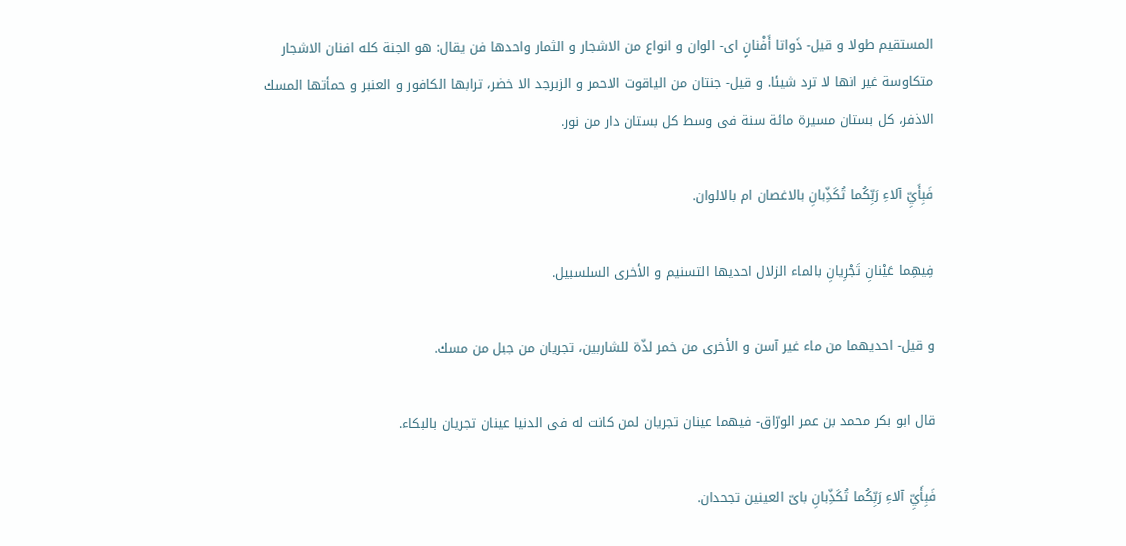المستقيم طولا و قيل- ذَواتا أَفْنانٍ اى- الوان و انواع من الاشجار و الثمار واحدها فن يقال: هو الجنة كله افنان الاشجار متكاوسة غير انها لا ترد شيئا. و قيل- جنتان من الياقوت الاحمر و الزبرجد الا خضر، ترابها الكافور و العنبر و حمأتها المسك الاذفر، كل بستان مسيرة مائة سنة فى وسط كل بستان دار من نور.

فَبِأَيِّ آلاءِ رَبِّكُما تُكَذِّبانِ بالاغصان ام بالالوان.

فِيهِما عَيْنانِ تَجْرِيانِ بالماء الزلال احديها التسنيم و الأخرى السلسبيل.

و قيل- احديهما من ماء غير آسن و الأخرى من خمر لذّة للشاربين، تجريان من جبل من مسك.

قال ابو بكر محمد بن عمر الورّاق- فيهما عينان تجريان لمن كانت له فى الدنيا عينان تجريان بالبكاء.

فَبِأَيِّ آلاءِ رَبِّكُما تُكَذِّبانِ باىّ العينين تجحدان.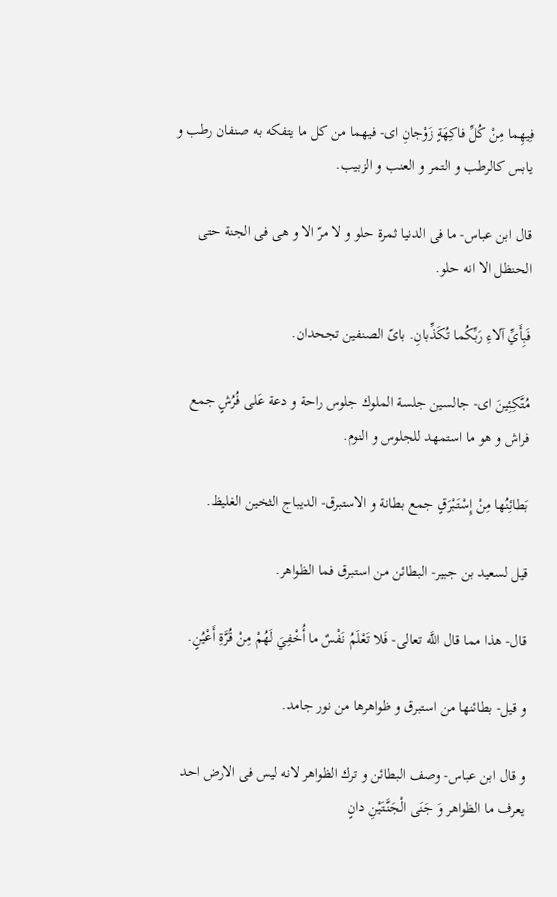فِيهِما مِنْ كُلِّ فاكِهَةٍ زَوْجانِ اى- فيهما من كل ما يتفكه به صنفان رطب و يابس كالرطب و التمر و العنب و الزبيب.

قال ابن عباس- ما فى الدنيا ثمرة حلو و لا مرّ الا و هى فى الجنة حتى الحنظل الا انه حلو.

فَبِأَيِّ آلاءِ رَبِّكُما تُكَذِّبانِ. باىّ الصنفين تجحدان.

مُتَّكِئِينَ اى- جالسين جلسة الملوك جلوس راحة و دعة عَلى فُرُشٍ جمع فراش و هو ما استمهد للجلوس و النوم.

بَطائِنُها مِنْ إِسْتَبْرَقٍ جمع بطانة و الاستبرق- الديباج الثخين الغليظ.

قيل لسعيد بن جبير- البطائن من استبرق فما الظواهر.

قال- هذا مما قال اللَّه تعالى- فَلا تَعْلَمُ نَفْسٌ ما أُخْفِيَ لَهُمْ مِنْ قُرَّةِ أَعْيُنٍ.

و قيل- بطائنها من استبرق و ظواهرها من نور جامد.

و قال ابن عباس- وصف البطائن و ترك الظواهر لانه ليس فى الارض احد يعرف ما الظواهر وَ جَنَى الْجَنَّتَيْنِ دانٍ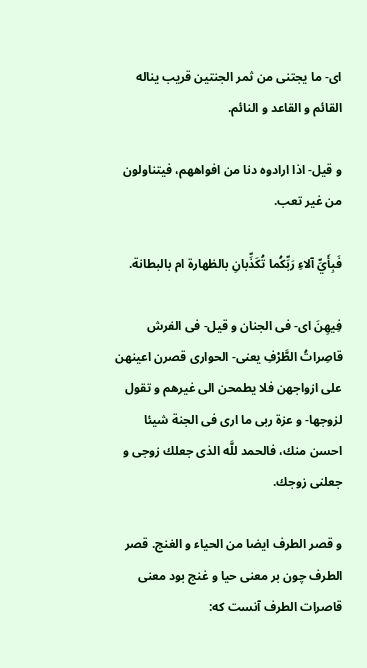اى- ما يجتنى من ثمر الجنتين قريب يناله القائم و القاعد و النائم.

و قيل- اذا ارادوه دنا من افواههم، فيتناولون من غير تعب.

فَبِأَيِّ آلاءِ رَبِّكُما تُكَذِّبانِ بالظهارة ام بالبطانة.

فِيهِنَ اى- فى الجنان و قيل- فى الفرش قاصِراتُ الطَّرْفِ يعنى- الحوارى قصرن اعينهن على ازواجهن فلا يطمحن الى غيرهم و تقول لزوجها- و عزة ربى ما ارى فى الجنة شيئا احسن منك، فالحمد للَّه الذى جعلك زوجى و جعلنى زوجك.

و قصر الطرف ايضا من الحياء و الغنج. قصر الطرف چون بر معنى حيا و غنج بود معنى قاصرات الطرف آنست كه: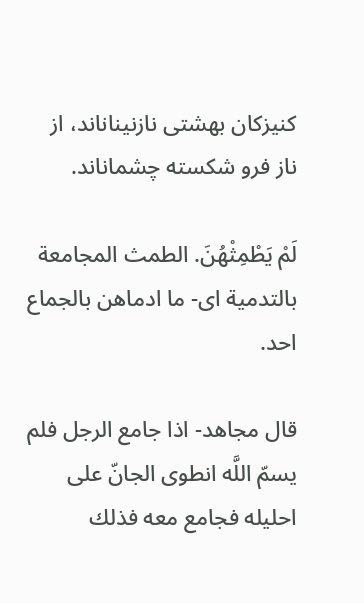كنيزكان بهشتى نازنيناناند، از ناز فرو شكسته چشماناند.

لَمْ يَطْمِثْهُنَ. الطمث المجامعة بالتدمية اى- ما ادماهن بالجماع احد.

قال مجاهد- اذا جامع الرجل فلم يسمّ اللَّه انطوى الجانّ على احليله فجامع معه فذلك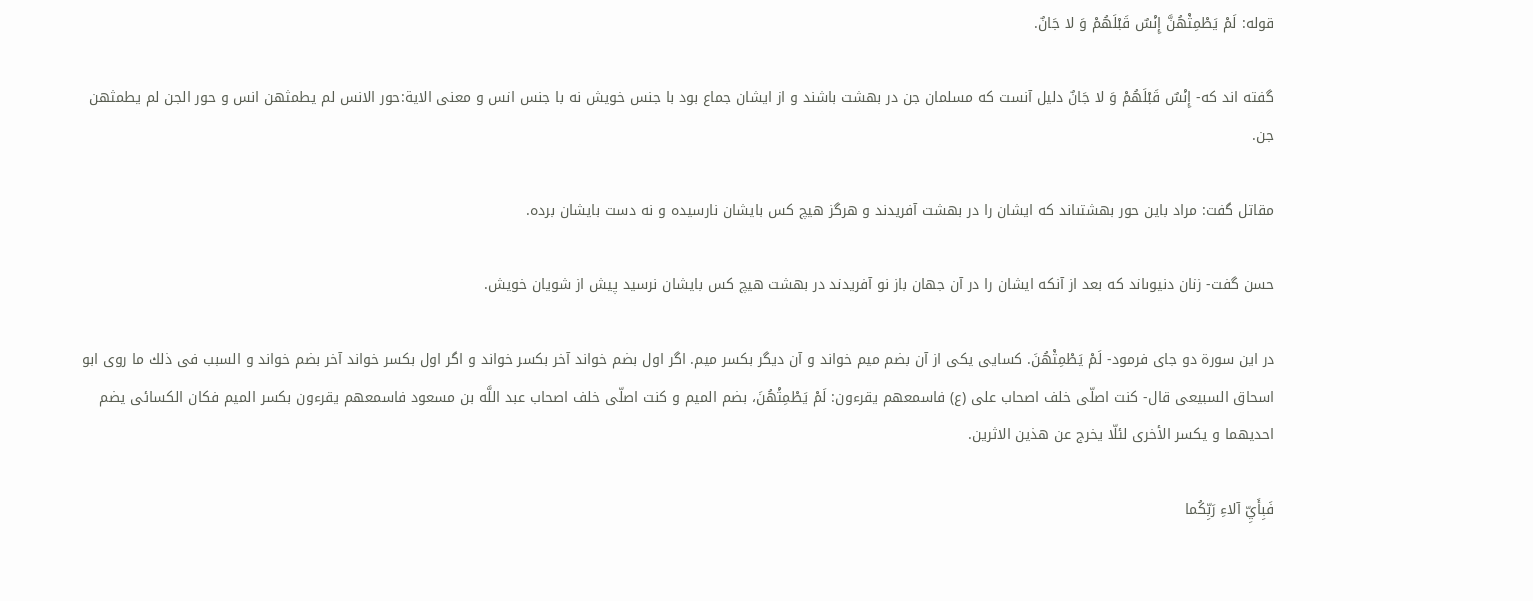قوله: لَمْ يَطْمِثْهُنَّ إِنْسٌ قَبْلَهُمْ وَ لا جَانٌ.

گفته اند كه- إِنْسٌ قَبْلَهُمْ وَ لا جَانٌ دليل آنست كه مسلمان جن در بهشت باشند و از ايشان جماع بود با جنس خويش نه با جنس انس و معنى الاية:حور الانس لم يطمثهن انس و حور الجن لم يطمثهن جن.

مقاتل گفت: مراد باين حور بهشتىاند كه ايشان را در بهشت آفريدند و هرگز هيچ كس بايشان نارسيده و نه دست بايشان برده.

حسن گفت- زنان دنيوىاند كه بعد از آنكه ايشان را در آن جهان باز نو آفريدند در بهشت هيچ كس بايشان نرسيد پيش از شويان خويش.

در اين سورة دو جاى فرمود- لَمْ يَطْمِثْهُنَ. كسايى يكى از آن بضم ميم خواند و آن ديگر بكسر ميم. اگر اول بضم خواند آخر بكسر خواند و اگر اول بكسر خواند آخر بضم خواند و السبب فى ذلك ما روى ابو اسحاق السبيعى قال- كنت اصلّى خلف اصحاب على (ع) فاسمعهم يقرءون: لَمْ يَطْمِثْهُنَ، بضم الميم و كنت اصلّى خلف اصحاب عبد اللَّه بن مسعود فاسمعهم يقرءون بكسر الميم فكان الكسائى يضم احديهما و يكسر الأخرى لئلّا يخرج عن هذين الاثرين.

فَبِأَيِّ آلاءِ رَبِّكُما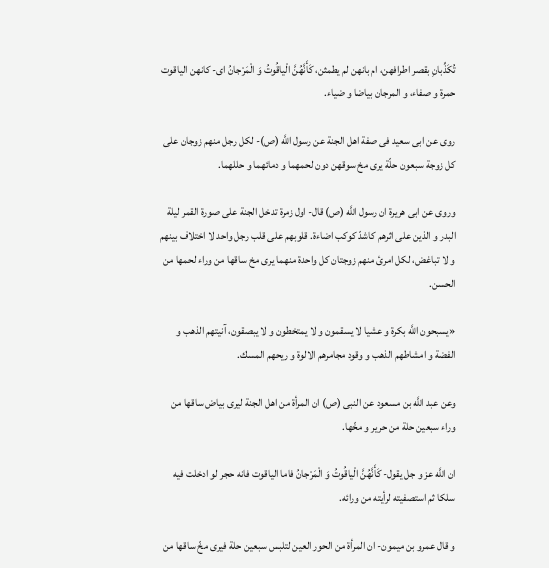تُكَذِّبانِ بقصر اطرافهن، ام بانهن لم يطمثن، كَأَنَّهُنَّ الْياقُوتُ وَ الْمَرْجانُ اى- كانهن الياقوت حمرة و صفاء، و المرجان بياضا و ضياء.

روى عن ابى سعيد فى صفة اهل الجنة عن رسول اللَّه (ص)- لكل رجل منهم زوجان على كل زوجة سبعون حلّة يرى مخ سوقهن دون لحمهما و دمائهما و حللهما.

وروى عن ابى هريرة ان رسول اللَّه (ص) قال- اول زمرة تدخل الجنة على صورة القمر ليلة البدر و الذين على اثرهم كاشدّ كوكب اضاءة. قلوبهم على قلب رجل واحد لا اختلاف بينهم و لا تباغض، لكل امرئ منهم زوجتان كل واحدة منهما يرى مخ ساقها من وراء لحمها من الحسن.

«يسبحون اللَّه بكرة و عشيا لا يسقمون و لا يمتخطون و لا يبصقون، آنيتهم الذهب و الفضة و امشاطهم الذهب و وقود مجامرهم الالوة و ريحهم المسك.

وعن عبد اللَّه بن مسعود عن النبى (ص) ان المرأة من اهل الجنة ليرى بياض ساقها من وراء سبعين حلة من حرير و مخّها.

ان اللَّه عز و جل يقول- كَأَنَّهُنَّ الْياقُوتُ وَ الْمَرْجانُ فاما الياقوت فانه حجر لو ادخلت فيه سلكا ثم استصفيته لرأيته من ورائه.

و قال عمرو بن ميمون- ان المرأة من الحور العين لتلبس سبعين حلة فيرى مخّ ساقها من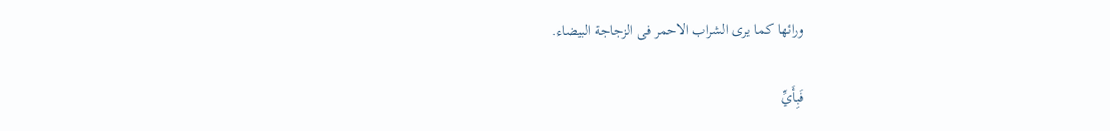ورائها كما يرى الشراب الاحمر فى الزجاجة البيضاء.

فَبِأَيِّ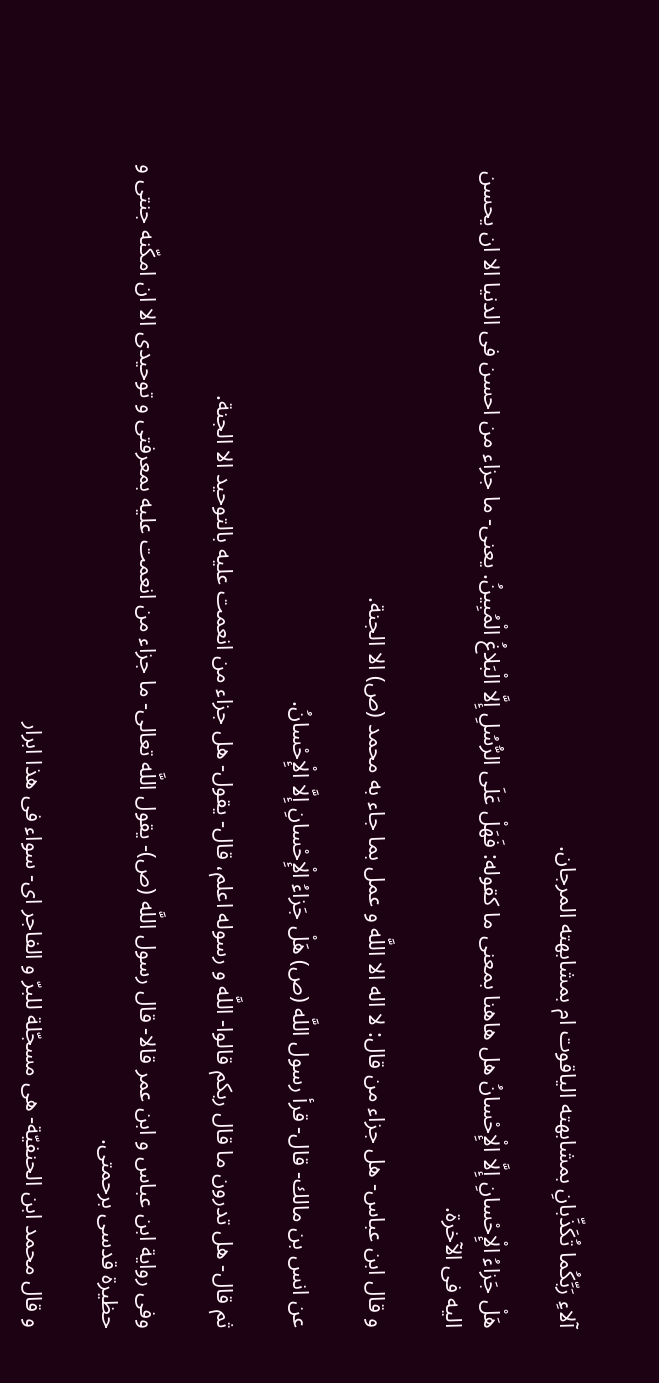آلاءِ رَبِّكُما تُكَذِّبانِ بمشابهته الياقوت ام بمشابهته المرجان.

هَلْ جَزاءُ الْإِحْسانِ إِلَّا الْإِحْسانُ هل هاهنا بمعنى ما كقوله: فَهَلْ عَلَى الرُّسُلِ إِلَّا الْبَلاغُ الْمُبِينُ. يعنى- ما جزاء من احسن فى الدنيا الا ان يحسن اليه فى الآخرة.

و قال ابن عباس- هل جزاء من قال: لا اله الا اللَّه و عمل بما جاء به محمد (ص) الا الجنة.

عن انس بن مالك- قال- قرأ رسول اللَّه (ص) هَلْ جَزاءُ الْإِحْسانِ إِلَّا الْإِحْسانُ.

ثم قال- هل تدرون ما قال ربكم قالوا- اللَّه و رسوله اعلم، قال- يقول- هل جزاء من انعمت عليه بالتوحيد الا الجنة.

وفى رواية ابن عباس و ابن عمر قالا- قال رسول اللَّه (ص)- يقول اللَّه تعالى- ما جزاء من انعمت عليه بمعرفتى و توحيدى الا ان امكّنه جنتى و حظيرة قدسى برحمتى.

و قال محمد ابن الحنفيّة- هى مسجّلة للبرّ و الفاجر اى- سواء فى هذا ابرار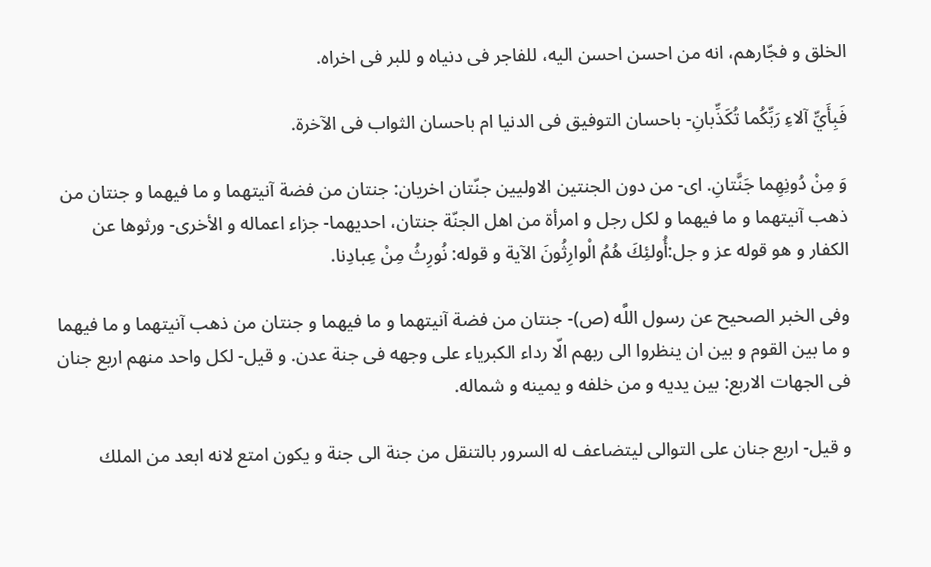الخلق و فجّارهم، انه من احسن احسن اليه، للفاجر فى دنياه و للبر فى اخراه.

فَبِأَيِّ آلاءِ رَبِّكُما تُكَذِّبانِ- باحسان التوفيق فى الدنيا ام باحسان الثواب فى الآخرة.

وَ مِنْ دُونِهِما جَنَّتانِ. اى- من دون الجنتين الاوليين جنّتان اخريان: جنتان من فضة آنيتهما و ما فيهما و جنتان من ذهب آنيتهما و ما فيهما و لكل رجل و امرأة من اهل الجنّة جنتان، احديهما- جزاء اعماله و الأخرى- ورثوها عن الكفار و هو قوله عز و جل:أُولئِكَ هُمُ الْوارِثُونَ الآية و قوله: نُورِثُ مِنْ عِبادِنا.

وفى الخبر الصحيح عن رسول اللَّه (ص)- جنتان من فضة آنيتهما و ما فيهما و جنتان من ذهب آنيتهما و ما فيهما و ما بين القوم و بين ان ينظروا الى ربهم الّا رداء الكبرياء على وجهه فى جنة عدن. و قيل- لكل واحد منهم اربع جنان فى الجهات الاربع: بين يديه و من خلفه و يمينه و شماله.

و قيل- اربع جنان على التوالى ليتضاعف له السرور بالتنقل من جنة الى جنة و يكون امتع لانه ابعد من الملك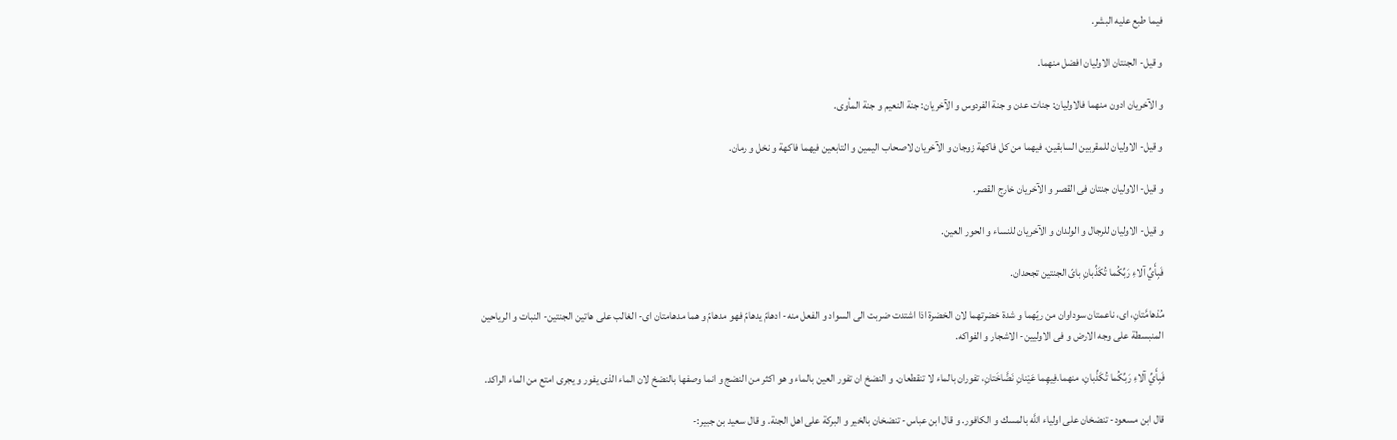فيما طبع عليه البشر.

و قيل- الجنتان الاوليان افضل منهما.

و الآخريان ادون منهما فالاوليان: جنات عدن و جنة الفردوس و الآخريان: جنة النعيم و جنة المأوى.

و قيل- الاوليان للمقربين السابقين، فيهما من كل فاكهة زوجان و الآخريان لاصحاب اليمين و التابعين فيهما فاكهة و نخل و رمان.

و قيل- الاوليان جنتان فى القصر و الآخريان خارج القصر.

و قيل- الاوليان للرجال و الولدان و الآخريان للنساء و الحور العين.

فَبِأَيِّ آلاءِ رَبِّكُما تُكَذِّبانِ باىّ الجنتين تجحدان.

مُدْهامَّتانِ، اى، ناعمتان سوداوان من ريّهما و شدة خضرتهما لان الخضرة اذا اشتدت ضربت الى السواد و الفعل منه- ادهامّ يدهامّ فهو مدهامّ و هما مدهامتان اى- الغالب على هاتين الجنتين- النبات و الرياحين المنبسطة على وجه الارض و فى الاوليين- الاشجار و الفواكه.

فَبِأَيِّ آلاءِ رَبِّكُما تُكَذِّبانِ، منهما.فِيهِما عَيْنانِ نَضَّاخَتانِ، تفوران بالماء لا تنقطعان. و النضخ ان تفور العين بالماء و هو اكثر من النضج و انما وصفها بالنضخ لان الماء الذى يفور و يجرى امتع من الماء الراكد.

قال ابن مسعود- تنضخان على اولياء اللَّه بالمسك و الكافور. و قال ابن عباس- تنضخان بالخير و البركة على اهل الجنة. و قال سعيد بن جبير:-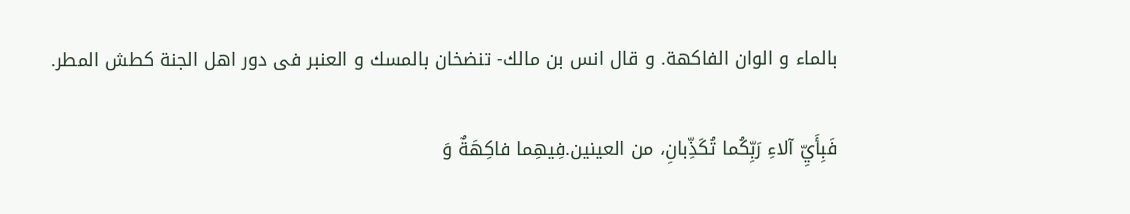بالماء و الوان الفاكهة. و قال انس بن مالك- تنضخان بالمسك و العنبر فى دور اهل الجنة كطش المطر.

فَبِأَيِّ آلاءِ رَبِّكُما تُكَذِّبانِ، من العينين.فِيهِما فاكِهَةٌ وَ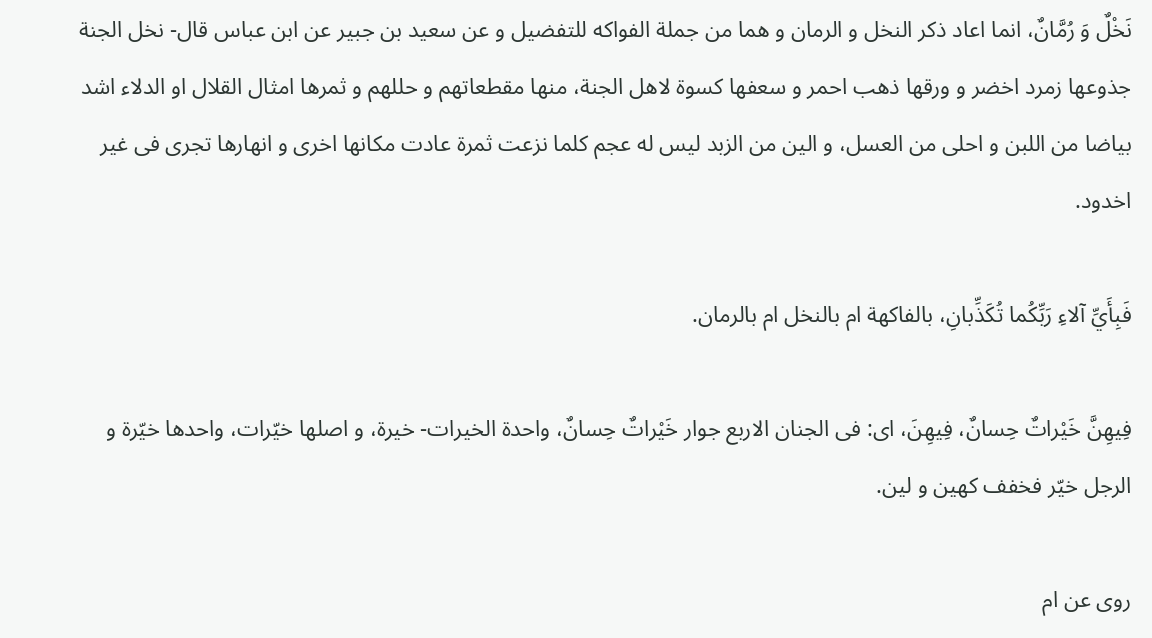نَخْلٌ وَ رُمَّانٌ، انما اعاد ذكر النخل و الرمان و هما من جملة الفواكه للتفضيل و عن سعيد بن جبير عن ابن عباس قال- نخل الجنة جذوعها زمرد اخضر و ورقها ذهب احمر و سعفها كسوة لاهل الجنة، منها مقطعاتهم و حللهم و ثمرها امثال القلال او الدلاء اشد بياضا من اللبن و احلى من العسل، و الين من الزبد ليس له عجم كلما نزعت ثمرة عادت مكانها اخرى و انهارها تجرى فى غير اخدود.

فَبِأَيِّ آلاءِ رَبِّكُما تُكَذِّبانِ، بالفاكهة ام بالنخل ام بالرمان.

فِيهِنَّ خَيْراتٌ حِسانٌ، فِيهِنَ، اى: فى الجنان الاربع جوار خَيْراتٌ حِسانٌ، واحدة الخيرات- خيرة، و اصلها خيّرات، واحدها خيّرة و الرجل خيّر فخفف كهين و لين.

روى عن ام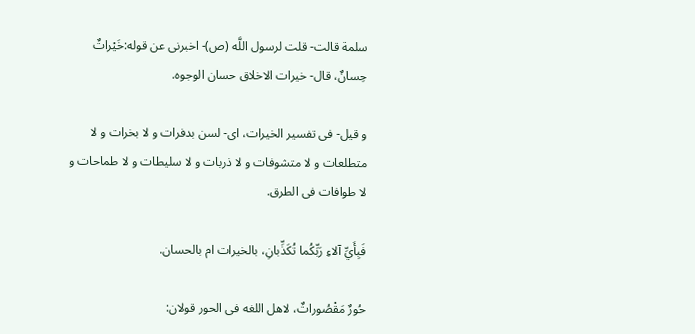سلمة قالت- قلت لرسول اللَّه (ص)- اخبرنى عن قوله:خَيْراتٌ حِسانٌ، قال- خيرات الاخلاق حسان الوجوه.

و قيل- فى تفسير الخيرات، اى- لسن بدفرات و لا بخرات و لا متطلعات و لا متشوفات و لا ذربات و لا سليطات و لا طماحات و لا طوافات فى الطرق.

فَبِأَيِّ آلاءِ رَبِّكُما تُكَذِّبانِ، بالخيرات ام بالحسان.

حُورٌ مَقْصُوراتٌ، لاهل اللغه فى الحور قولان: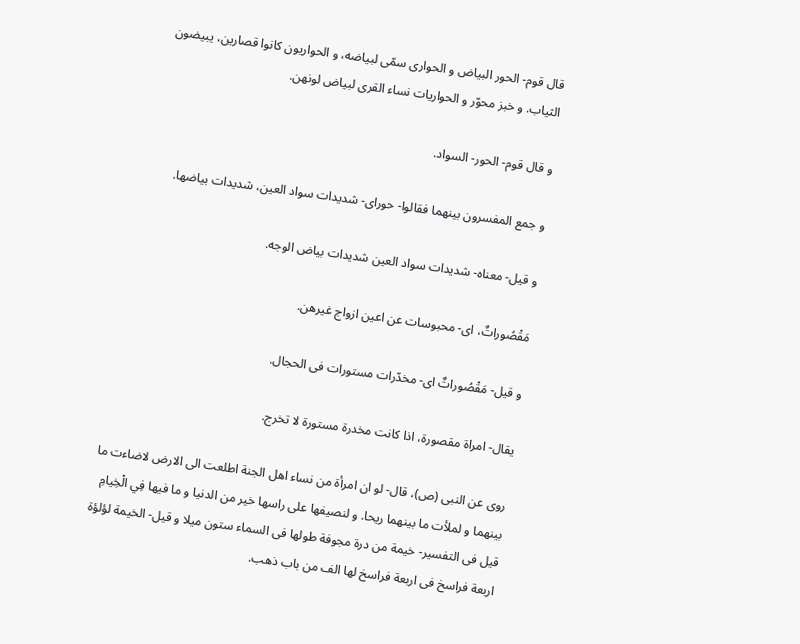قال قوم- الحور البياض و الحوارى سمّى لبياضه، و الحواريون كانوا قصارين، يبيضون الثياب. و خبز محوّر و الحواريات نساء القرى لبياض لونهن.

و قال قوم- الحور- السواد.

و جمع المفسرون بينهما فقالوا- حوراى- شديدات سواد العين، شديدات بياضها.

و قيل- معناه- شديدات سواد العين شديدات بياض الوجه.

مَقْصُوراتٌ، اى- محبوسات عن اعين ازواج غيرهن.

و قيل- مَقْصُوراتٌ اى- مخدّرات مستورات فى الحجال.

يقال- امراة مقصورة، اذا كانت مخدرة مستورة لا تخرج.

روى عن النبى (ص)، قال- لو ان امرأة من نساء اهل الجنة اطلعت الى الارض لاضاءت ما بينهما و لملأت ما بينهما ريحا. و لنصيفها على راسها خير من الدنيا و ما فيها فِي الْخِيامِ قيل فى التفسير- خيمة من درة مجوفة طولها فى السماء ستون ميلا و قيل- الخيمة لؤلؤة اربعة فراسخ فى اربعة فراسخ لها الف من باب ذهب.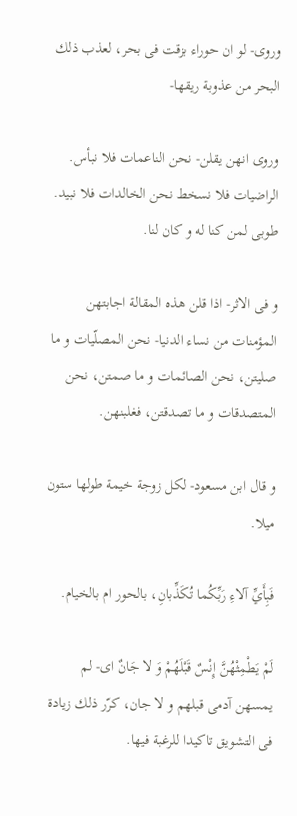وروى- لو ان حوراء بزقت فى بحر، لعذب ذلك البحر من عذوبة ريقها-

وروى انهن يقلن- نحن الناعمات فلا نبأس. الراضيات فلا نسخط نحن الخالدات فلا نبيد. طوبى لمن كنا له و كان لنا.

و فى الاثر- اذا قلن هذه المقالة اجابتهن المؤمنات من نساء الدنيا- نحن المصلّيات و ما صليتن، نحن الصائمات و ما صمتن، نحن المتصدقات و ما تصدقتن، فغلبنهن.

و قال ابن مسعود- لكل زوجة خيمة طولها ستون ميلا.

فَبِأَيِّ آلاءِ رَبِّكُما تُكَذِّبانِ، بالحور ام بالخيام.

لَمْ يَطْمِثْهُنَّ إِنْسٌ قَبْلَهُمْ وَ لا جَانٌ اى- لم يمسهن آدمى قبلهم و لا جان، كرّر ذلك زيادة فى التشويق تاكيدا للرغبة فيها.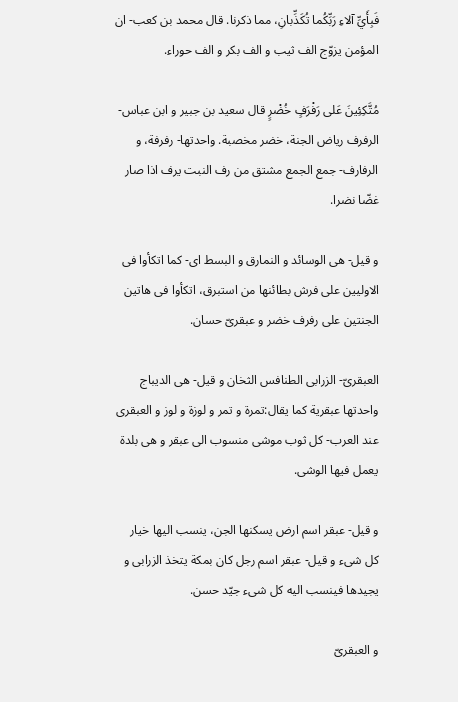فَبِأَيِّ آلاءِ رَبِّكُما تُكَذِّبانِ، مما ذكرنا. قال محمد بن كعب- ان المؤمن يزوّج الف ثيب و الف بكر و الف حوراء.

مُتَّكِئِينَ عَلى رَفْرَفٍ خُضْرٍ قال سعيد بن جبير و ابن عباس- الرفرف رياض الجنة، خضر مخصبة. واحدتها- رفرفة، و الرفارف- جمع الجمع مشتق من رف النبت يرف اذا صار غضّا نضرا.

و قيل- هى الوسائد و النمارق و البسط اى- كما اتكأوا فى الاوليين على فرش بطائنها من استبرق، اتكأوا فى هاتين الجنتين على رفرف خضر و عبقرىّ حسان.

العبقرىّ- الزرابى الطنافس الثخان و قيل- هى الديباج واحدتها عبقرية كما يقال:تمرة و تمر و لوزة و لوز و العبقرى عند العرب- كل ثوب موشى منسوب الى عبقر و هى بلدة يعمل فيها الوشى.

و قيل- عبقر اسم ارض يسكنها الجن، ينسب اليها خيار كل شىء و قيل- عبقر اسم رجل كان بمكة يتخذ الزرابى و يجيدها فينسب اليه كل شىء جيّد حسن.

و العبقرىّ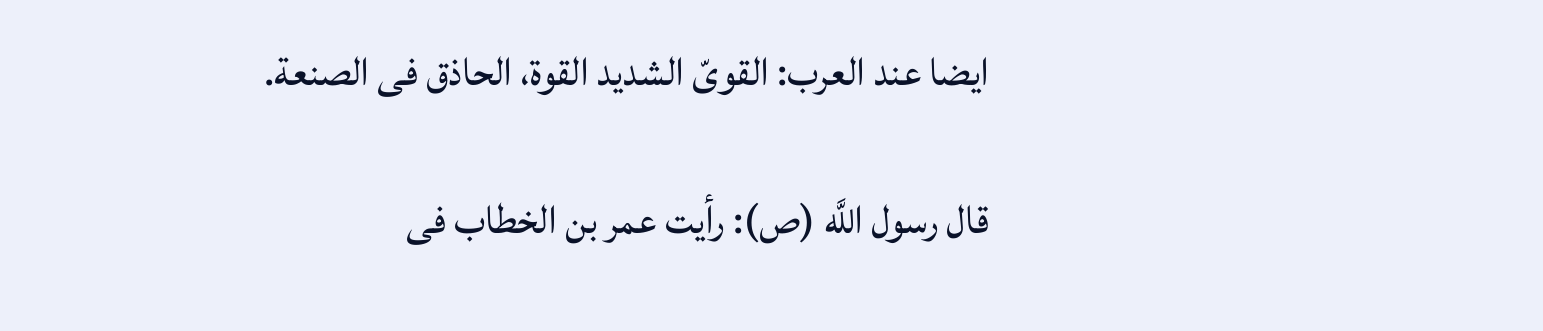ايضا عند العرب: القوىّ الشديد القوة، الحاذق فى الصنعة.

قال رسول اللَّه (ص): رأيت عمر بن الخطاب فى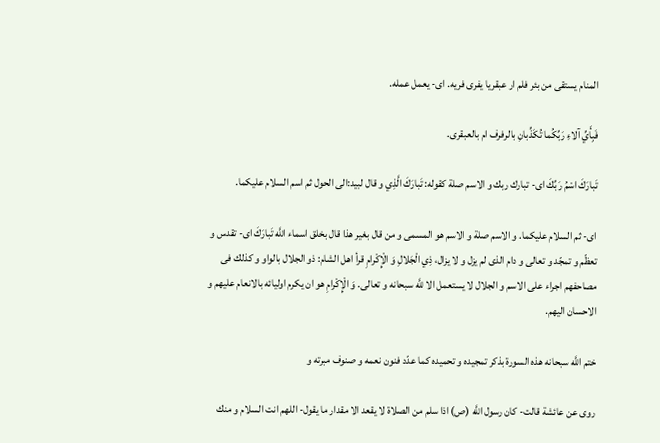المنام يستقى من بئر فلم ار عبقريا يفرى فريه. اى- يعمل عمله.

فَبِأَيِّ آلاءِ رَبِّكُما تُكَذِّبانِ بالرفرف ام بالعبقرى.

تَبارَكَ اسْمُ رَبِّكَ اى- تبارك ربك و الاسم صلة كقوله: تَبارَكَ الَّذِي و قال لبيد:الى الحول ثم اسم السلام عليكما.

اى- ثم السلام عليكما. و الاسم صلة و الاسم هو المسمى و من قال بغير هذا قال بخلق اسماء اللَّه تَبارَكَ اى- تقدس و تعظّم و تمجّد و تعالى و دام الذى لم يزل و لا يزال، ذِي الْجَلالِ وَ الْإِكْرامِ قرأ اهل الشام: ذو الجلال بالواو و كذلك فى مصاحفهم اجراء على الاسم و الجلال لا يستعمل الا للَّه سبحانه و تعالى. وَ الْإِكْرامِ هو ان يكرم اوليائه بالانعام عليهم و الاحسان اليهم.

ختم اللَّه سبحانه هذه السورة بذكر تمجيده و تحميده كما عدّد فنون نعمه و صنوف مبرته و

روى عن عائشة قالت- كان رسول اللَّه (ص) اذا سلم من الصلاة لا يقعد الا مقدار ما يقول- اللهم انت السلام و منك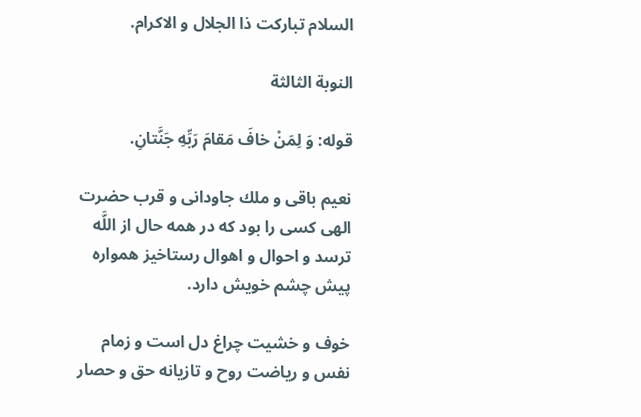السلام تباركت ذا الجلال و الاكرام.

النوبة الثالثة

قوله: وَ لِمَنْ خافَ مَقامَ رَبِّهِ جَنَّتانِ.

نعيم باقى و ملك جاودانى و قرب حضرت الهى كسى را بود كه در همه حال از اللَّه ترسد و احوال و اهوال رستاخيز همواره پيش چشم خويش دارد.

خوف و خشيت چراغ دل است و زمام نفس و رياضت روح و تازيانه حق و حصار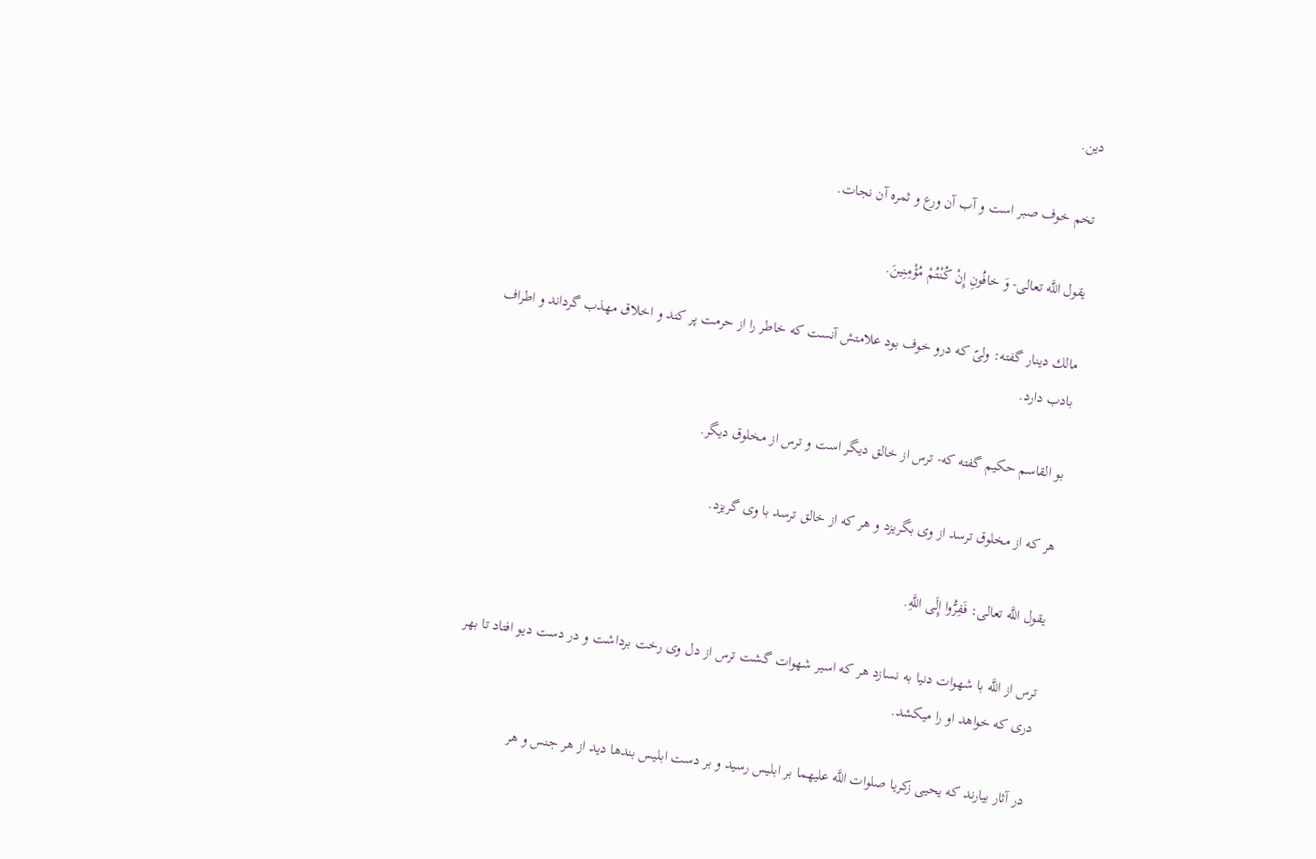دين.

تخم خوف صبر است و آب آن ورع و ثمره آن نجات.

يقول اللَّه تعالى- وَ خافُونِ إِنْ كُنْتُمْ مُؤْمِنِينَ.

مالك دينار گفته: ولىّ كه درو خوف بود علامتش آنست كه خاطر را از حرمت پر كند و اخلاق مهذب گرداند و اطراف بادب دارد.

بو القاسم حكيم گفته كه- ترس از خالق ديگر است و ترس از مخلوق ديگر.

هر كه از مخلوق ترسد از وى بگريزد و هر كه از خالق ترسد با وى گريزد.

يقول اللَّه تعالى: فَفِرُّوا إِلَى اللَّهِ.

ترس از اللَّه با شهوات دنيا به نسازد هر كه اسير شهوات گشت ترس از دل وى رخت برداشت و در دست ديو افتاد تا بهر درى كه خواهد او را ميكشد.

در آثار بيارند كه يحيى زكريا صلوات اللَّه عليهما بر ابليس رسيد و بر دست ابليس بندها ديد از هر جنس و هر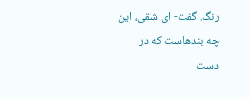رنگ. گفت- اى شقى، اين چه بندهاست كه در دست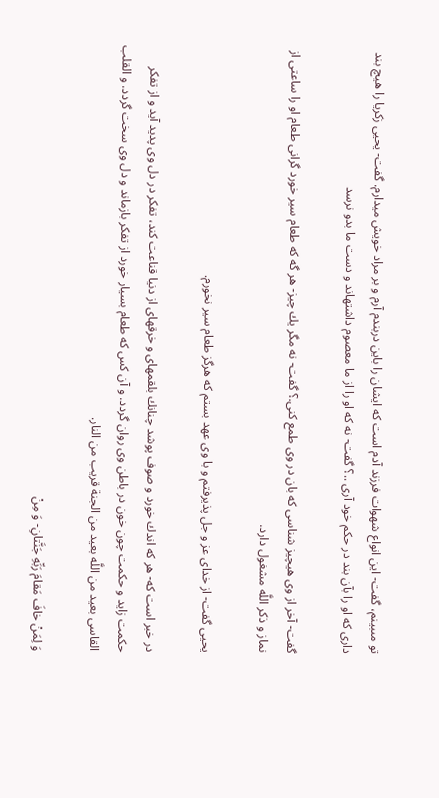تو مىبينم، گفت- اين انواع شهوات فرزند آدم است كه ايشان را باين دربندم آرم و بر مراد خويش ميدارم. گفت- يحيى زكريا را هيچ بند دارى كه او را بآن بند در حكم خود آرى ..؟ گفت- نه كه او را از ما معصوم داشتهاند و دست ما بدو نرسد

گفت- آخر از وى هيچيز شناسى كه بان در وى طمع كنى.؟ گفت- نه مگر يك چيز- هر گه كه طعام سير خورد گرانى طعام او را ساعتى از نماز و ذكر اللَّه مشغول دارد.

يحيى گفت- از خداى عز و جل پذيرفتم و با وى عهد بستم كه هرگز طعام سير نخورم.

در خبر است كه- هر كه اندك خورد و صوف پوشد چنانك بلقمهاى و خرقهاى از دنيا قناعت كند، تفكر در دل وى پديد آيد و از تفكر حكمت زايد و حكمت چون خون در باطن وى روان گردد. و آن كس كه طعام بسيار خورد از تفكر بازماند و دل وى سخت گردد. و القلب القاسى بعيد من اللَّه بعيد من الجنة قريب من النار.

وَ لِمَنْ خافَ مَقامَ رَبِّهِ جَنَّتانِ- وَ مِنْ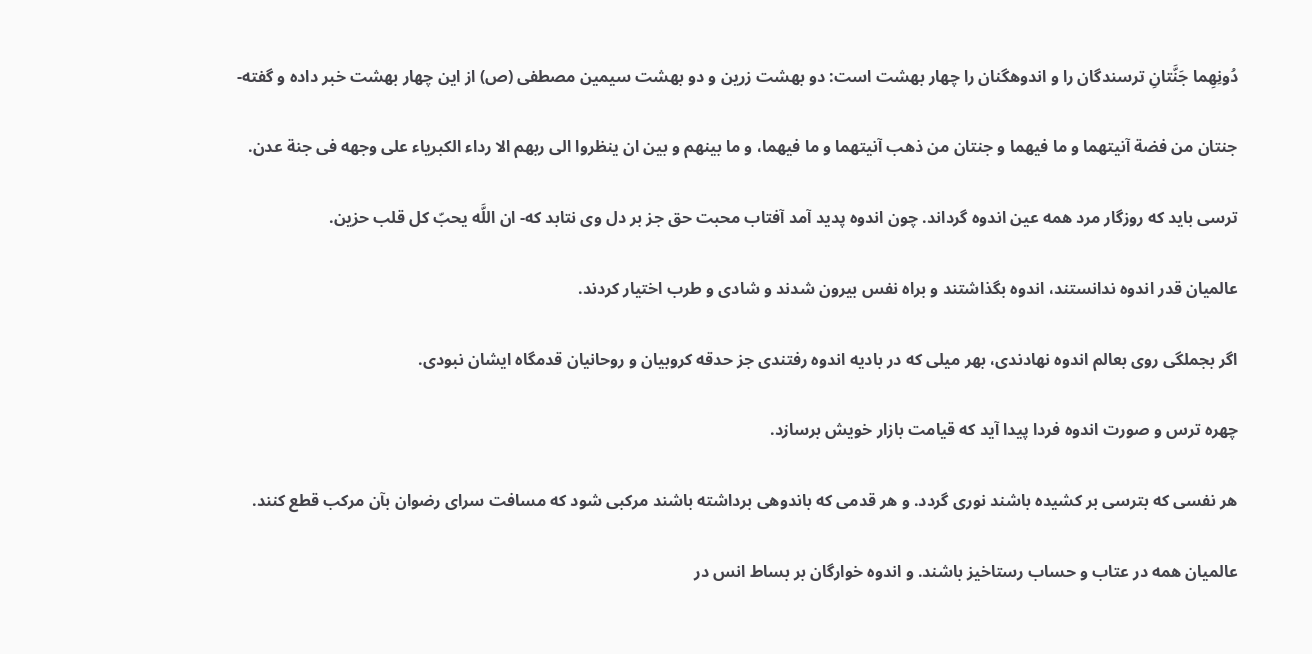دُونِهِما جَنَّتانِ ترسندگان را و اندوهگنان را چهار بهشت است: دو بهشت زرين و دو بهشت سيمين مصطفى (ص) از اين چهار بهشت خبر داده و گفته-

جنتان من فضة آنيتهما و ما فيهما و جنتان من ذهب آنيتهما و ما فيهما، و ما بينهم و بين ان ينظروا الى ربهم الا رداء الكبرياء على وجهه فى جنة عدن.

ترسى بايد كه روزگار مرد همه عين اندوه گرداند. چون اندوه پديد آمد آفتاب محبت حق جز بر دل وى نتابد كه- ان اللَّه يحبّ كل قلب حزين.

عالميان قدر اندوه ندانستند، اندوه بگذاشتند و براه نفس بيرون شدند و شادى و طرب اختيار كردند.

اگر بجملگى روى بعالم اندوه نهادندى، بهر ميلى كه در باديه اندوه رفتندى جز حدقه كروبيان و روحانيان قدمگاه ايشان نبودى.

چهره ترس و صورت اندوه فردا پيدا آيد كه قيامت بازار خويش برسازد.

هر نفسى كه بترسى بر كشيده باشند نورى گردد. و هر قدمى كه باندوهى برداشته باشند مركبى شود كه مسافت سراى رضوان بآن مركب قطع كنند.

عالميان همه در عتاب و حساب رستاخيز باشند. و اندوه خوارگان بر بساط انس در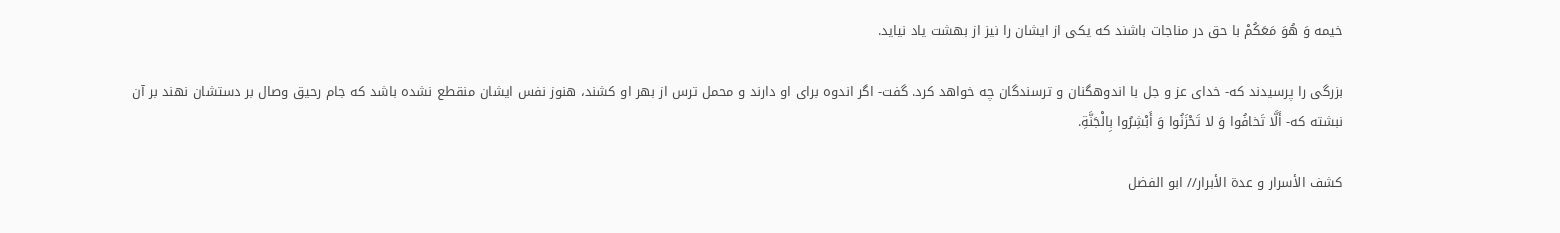خيمه وَ هُوَ مَعَكُمْ با حق در مناجات باشند كه يكى از ايشان را نيز از بهشت ياد نيايد.

بزرگى را پرسيدند كه- خداى عز و جل با اندوهگنان و ترسندگان چه خواهد كرد. گفت- اگر اندوه براى او دارند و محمل ترس از بهر او كشند، هنوز نفس ايشان منقطع نشده باشد كه جام رحيق وصال بر دستشان نهند بر آن نبشته كه- أَلَّا تَخافُوا وَ لا تَحْزَنُوا وَ أَبْشِرُوا بِالْجَنَّةِ.

كشف الأسرار و عدة الأبرار// ابو الفضل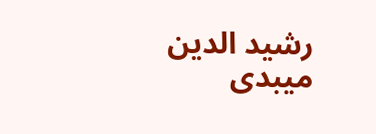رشيد الدين ميبدى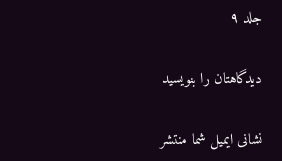جلد ۹

دیدگاهتان را بنویسید

نشانی ایمیل شما منتشر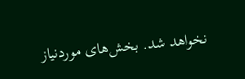نخواهد شد. بخش‌های موردنیاز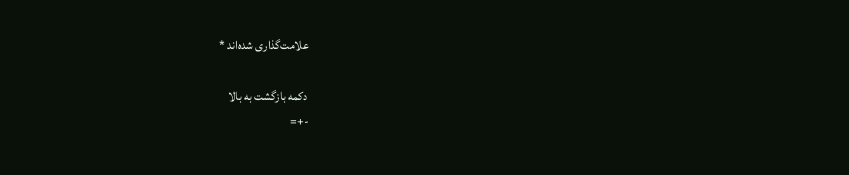علامت‌گذاری شده‌اند *

دکمه بازگشت به بالا
-+=